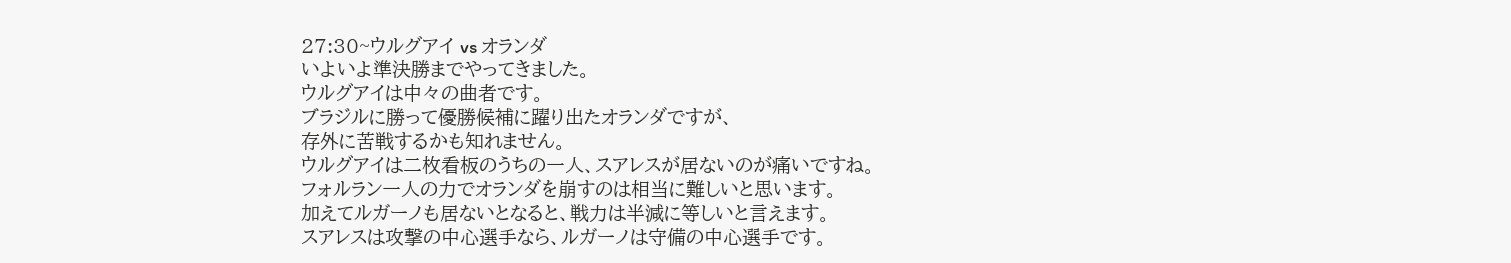27:30~ウルグアイ vs オランダ
いよいよ準決勝までやってきました。
ウルグアイは中々の曲者です。
ブラジルに勝って優勝候補に躍り出たオランダですが、
存外に苦戦するかも知れません。
ウルグアイは二枚看板のうちの一人、スアレスが居ないのが痛いですね。
フォルラン一人の力でオランダを崩すのは相当に難しいと思います。
加えてルガーノも居ないとなると、戦力は半減に等しいと言えます。
スアレスは攻撃の中心選手なら、ルガーノは守備の中心選手です。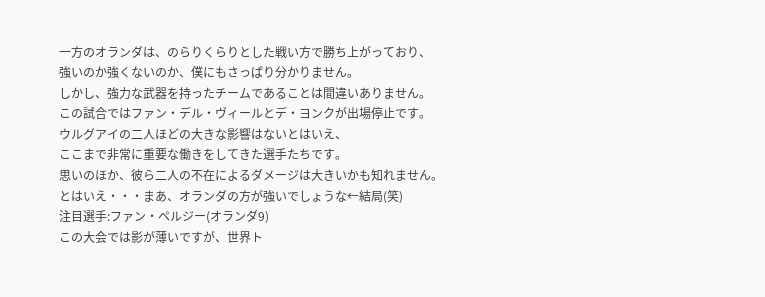一方のオランダは、のらりくらりとした戦い方で勝ち上がっており、
強いのか強くないのか、僕にもさっぱり分かりません。
しかし、強力な武器を持ったチームであることは間違いありません。
この試合ではファン・デル・ヴィールとデ・ヨンクが出場停止です。
ウルグアイの二人ほどの大きな影響はないとはいえ、
ここまで非常に重要な働きをしてきた選手たちです。
思いのほか、彼ら二人の不在によるダメージは大きいかも知れません。
とはいえ・・・まあ、オランダの方が強いでしょうな←結局(笑)
注目選手:ファン・ペルジー(オランダ9)
この大会では影が薄いですが、世界ト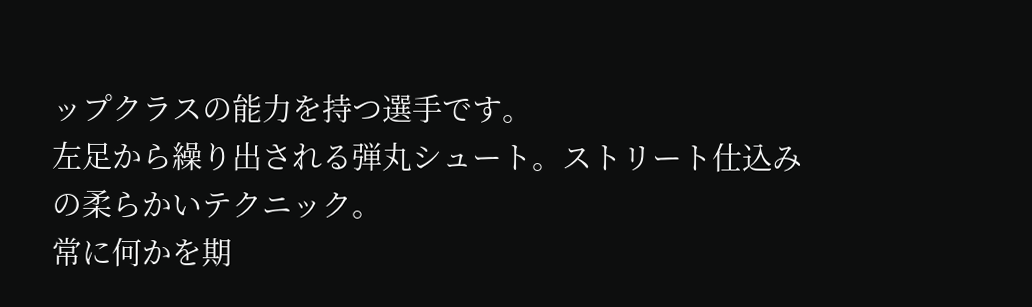ップクラスの能力を持つ選手です。
左足から繰り出される弾丸シュート。ストリート仕込みの柔らかいテクニック。
常に何かを期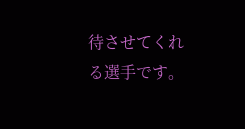待させてくれる選手です。